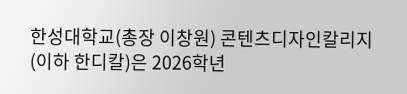한성대학교(총장 이창원) 콘텐츠디자인칼리지(이하 한디칼)은 2026학년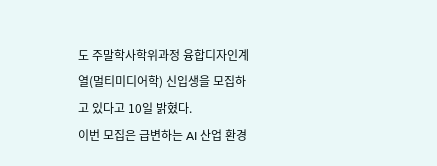도 주말학사학위과정 융합디자인계열(멀티미디어학) 신입생을 모집하고 있다고 10일 밝혔다.
이번 모집은 급변하는 AI 산업 환경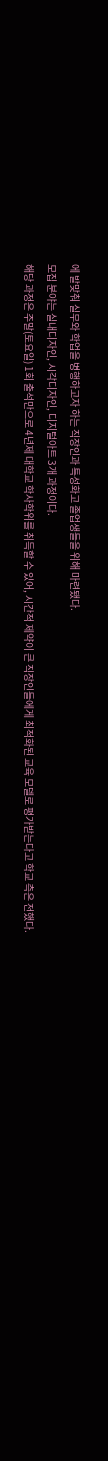에 발맞춰 실무와 학업을 병행하고자 하는 직장인과 특성화고 졸업생들을 위해 마련됐다.
모집 분야는 실내디자인, 시각디자인, 디지털아트 3개 과정이다.
해당 과정은 주말(토요일) 1회 출석만으로 4년제 대학교 학사학위를 취득할 수 있어, 시간적 제약이 큰 직장인들에게 최적화된 교육 모델로 평가받는다고 학교 측은 전했다.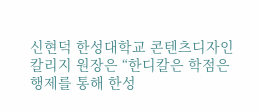신현덕 한성대학교 콘텐츠디자인칼리지 원장은 “한디칼은 학점은행제를 통해 한성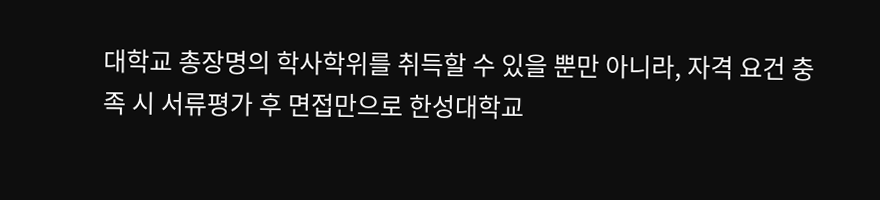대학교 총장명의 학사학위를 취득할 수 있을 뿐만 아니라, 자격 요건 충족 시 서류평가 후 면접만으로 한성대학교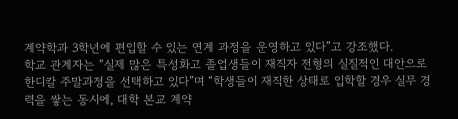계약학과 3학년에 편입할 수 있는 연계 과정을 운영하고 있다”고 강조했다.
학교 관계자는 “실제 많은 특성화고 졸업생들이 재직자 전형의 실질적인 대안으로 한디칼 주말과정을 선택하고 있다”며 “학생들이 재직한 상태로 입학할 경우 실무 경력을 쌓는 동시에, 대학 본교 계약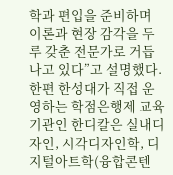학과 편입을 준비하며 이론과 현장 감각을 두루 갖춘 전문가로 거듭나고 있다”고 설명했다.
한편 한성대가 직접 운영하는 학점은행제 교육기관인 한디칼은 실내디자인, 시각디자인학, 디지털아트학(융합콘텐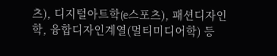츠), 디지털아트학(e스포츠), 패션디자인학, 융합디자인계열(멀티미디어학) 등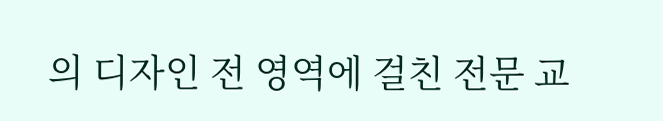의 디자인 전 영역에 걸친 전문 교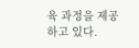육 과정을 제공하고 있다.